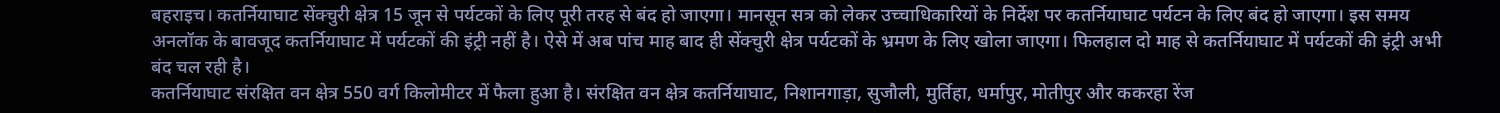बहराइच। कतर्नियाघाट सेंक्चुरी क्षेत्र 15 जून से पर्यटकों के लिए पूरी तरह से बंद हो जाएगा। मानसून सत्र को लेकर उच्चाधिकारियों के निर्देश पर कतर्नियाघाट पर्यटन के लिए बंद हो जाएगा। इस समय अनलॉक के बावजूद कतर्नियाघाट में पर्यटकों की इंट्री नहीं है। ऐसे में अब पांच माह बाद ही सेंक्चुरी क्षेत्र पर्यटकों के भ्रमण के लिए खोला जाएगा। फिलहाल दो माह से कतर्नियाघाट में पर्यटकों की इंट्री अभी बंद चल रही है।
कतर्नियाघाट संरक्षित वन क्षेत्र 550 वर्ग किलोमीटर में फैला हुआ है। संरक्षित वन क्षेत्र कतर्नियाघाट, निशानगाड़ा, सुजौली, मुर्तिहा, धर्मापुर, मोतीपुर और ककरहा रेंज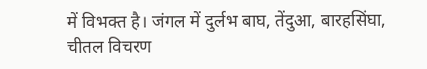में विभक्त है। जंगल में दुर्लभ बाघ, तेंदुआ, बारहसिंघा, चीतल विचरण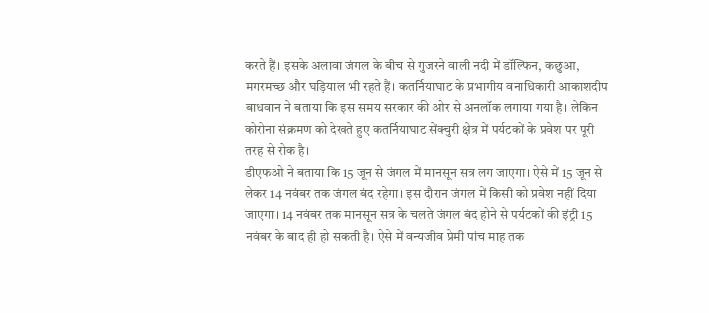करते हैं। इसके अलावा जंगल के बीच से गुजरने वाली नदी में डॉल्फिन, कछुआ, मगरमच्छ और घड़ियाल भी रहते हैं। कतर्नियाघाट के प्रभागीय वनाधिकारी आकाशदीप बाधवान ने बताया कि इस समय सरकार की ओर से अनलॉक लगाया गया है। लेकिन कोरोना संक्रमण को देखते हुए कतर्नियाघाट सेंक्चुरी क्षेत्र में पर्यटकों के प्रवेश पर पूरी तरह से रोक है।
डीएफओ ने बताया कि 15 जून से जंगल में मानसून सत्र लग जाएगा। ऐसे में 15 जून से लेकर 14 नवंबर तक जंगल बंद रहेगा। इस दौरान जंगल में किसी को प्रवेश नहीं दिया जाएगा। 14 नवंबर तक मानसून सत्र के चलते जंगल बंद होने से पर्यटकों की इंट्री 15 नवंबर के बाद ही हो सकती है। ऐसे में वन्यजीव प्रेमी पांच माह तक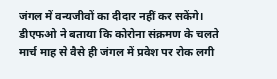जंगल में वन्यजीवों का दीदार नहीं कर सकेंगे। डीएफओ ने बताया कि कोरोना संक्रमण के चलते मार्च माह से वैसे ही जंगल में प्रवेश पर रोक लगी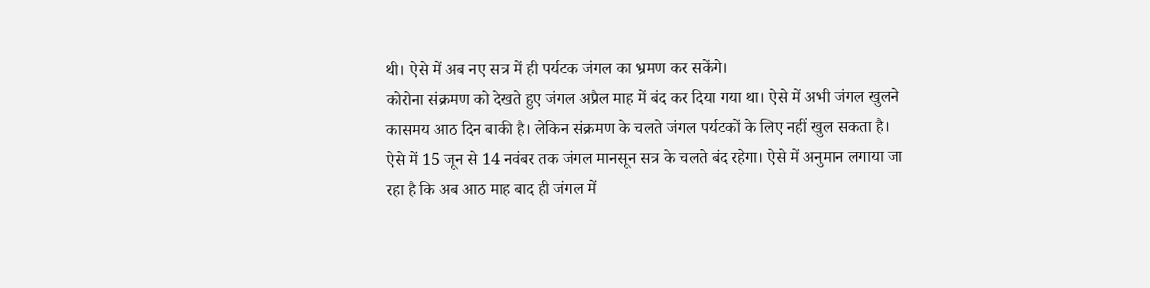थी। ऐसे में अब नए सत्र में ही पर्यटक जंगल का भ्रमण कर सकेंगे।
कोरोना संक्रमण को देखते हुए जंगल अप्रैल माह में बंद कर दिया गया था। ऐसे में अभी जंगल खुलने कासमय आठ दिन बाकी है। लेकिन संक्रमण के चलते जंगल पर्यटकों के लिए नहीं खुल सकता है। ऐसे में 15 जून से 14 नवंबर तक जंगल मानसून सत्र के चलते बंद रहेगा। ऐसे में अनुमान लगाया जा रहा है कि अब आठ माह बाद ही जंगल में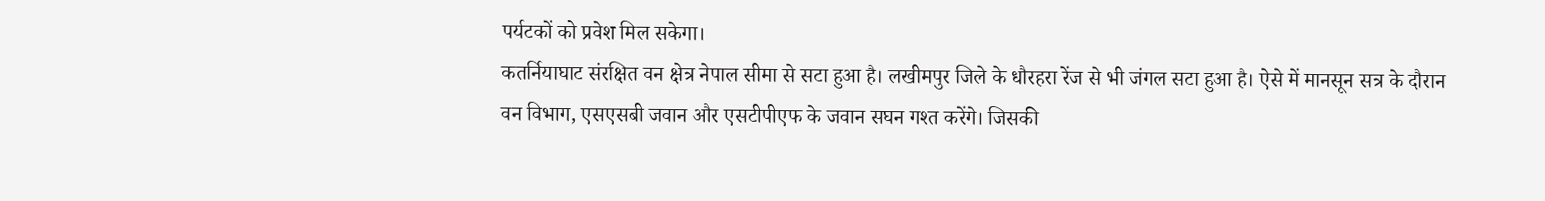पर्यटकों को प्रवेश मिल सकेगा।
कतर्नियाघाट संरक्षित वन क्षेत्र नेपाल सीमा से सटा हुआ है। लखीमपुर जिले के धौरहरा रेंज से भी जंगल सटा हुआ है। ऐसे में मानसून सत्र के दौरान वन विभाग, एसएसबी जवान और एसटीपीएफ के जवान सघन गश्त करेंगे। जिसकी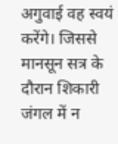अगुवाई वह स्वयं करेंगे। जिससे मानसून सत्र के दौरान शिकारी जंगल में न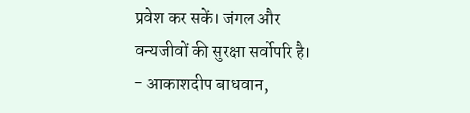प्रवेश कर सकें। जंगल और वन्यजीवों की सुरक्षा सर्वोपरि है।
- आकाशदीप बाधवान,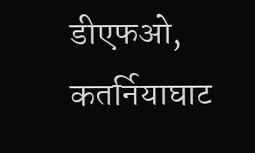डीएफओ, कतर्नियाघाट